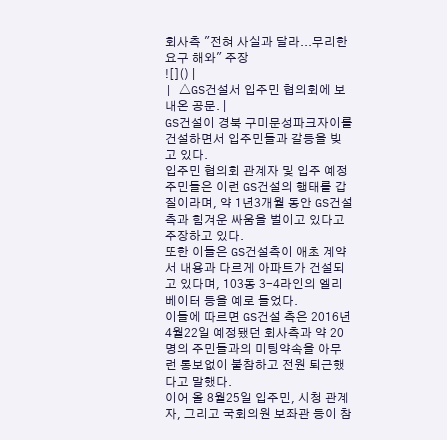회사측 "전혀 사실과 달라...무리한 요구 해와" 주장
![]() |
| △GS건설서 입주민 협의회에 보내온 공문. |
GS건설이 경북 구미문성파크자이를 건설하면서 입주민들과 갈등을 빚고 있다.
입주민 협의회 관계자 및 입주 예정 주민들은 이런 GS건설의 행태를 갑질이라며, 약 1년3개월 동안 GS건설 측과 힘겨운 싸움을 벌이고 있다고 주장하고 있다.
또한 이들은 GS건설측이 애초 계약서 내용과 다르게 아파트가 건설되고 있다며, 103동 3-4라인의 엘리베이터 등을 예로 들었다.
이들에 따르면 GS건설 측은 2016년 4월22일 예정됐던 회사측과 약 20명의 주민들과의 미팅약속을 아무런 통보없이 불참하고 전원 퇴근했다고 말했다.
이어 올 8월25일 입주민, 시청 관계자, 그리고 국회의원 보좌관 등이 참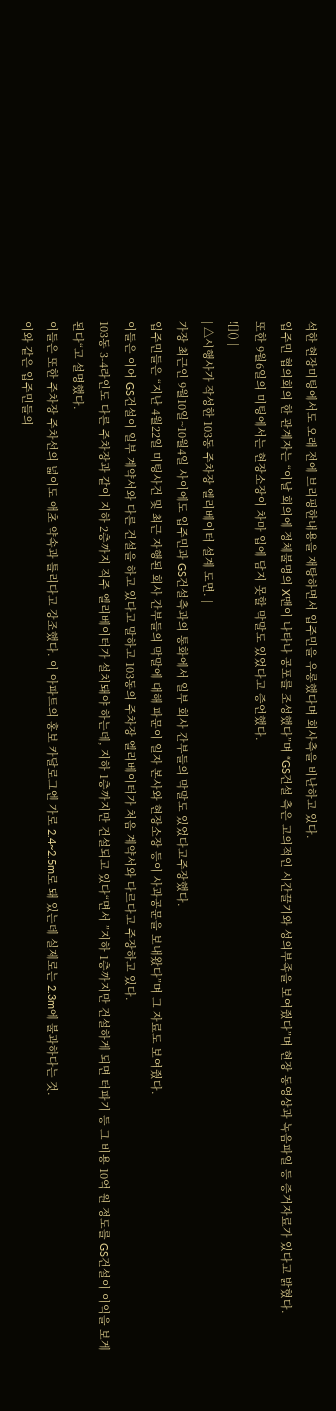석한 현장미팅에서도 오래 전에 브리핑한내용을 재탕하면서 입주민을 우롱했다며 회사측을 비난하고 있다.
입주민 협의회의 한 관계자는 “이날 회의에 정체불명의 X맨이 나타나 공포를 조성했다”며 “GS건설 측은 고의적인 시간끌기와 성의부족을 보여줬다”며 현장 동영상과 녹음파일 등 증거자료가 있다고 밝혔다.
또한 9월6일의 미팅에서는 현장소장이 차마 입에 담지 못할 막말도 있었다고 증언했다.
![]() |
| △시행사가 작성한 103동 주차장 엘리베이터 설계 도면. |
가장 최근인 9월10일~10월4일 사이에도 입주민과 GS건설측과의 통화에서 일부 회사 간부들의 막말도 있었다고주장했다.
입주민들은 “지난 4월22일 미팅사건 및 최근 자행된 회사 간부들의 막말에 대해 파문이 일자 본사와 현장소장 등이 사과공문을 보내왔다”며 그 자료도 보여줬다.
이들은 이어 GS건설이 일부 계약서와 다른 건설을 하고 있다고 말하고 103동의 주차장 엘리베이터가 처음 계약서와 다르다고 주장하고 있다.
103동 3-4라인도 다른 주차장과 같이 지하 2층까지 직주 엘리베이터가 설치돼야 하는데, 지하 1층까지만 건설되고 있다“면서 ”지하 1층까지만 건설하게 되면 터파기 등 그 비용 10억 원 정도를 GS건설이 이익을 보게 된다“고 설명했다.
이들은 또한 주차장 주차선의 넓이도 애초 약속과 틀리다고 강조했다. 이 아파트의 홍보 카달로그엔 가로 2.4~2.5m로 돼 있는데 실제로는 2.3m에 불과하다는 것.
이와 같은 입주민들의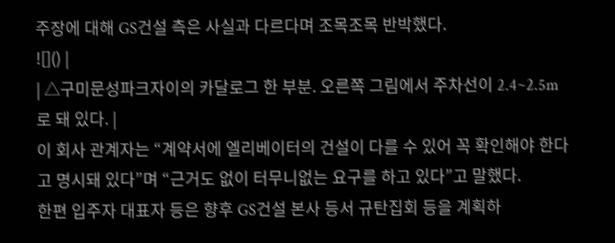주장에 대해 GS건설 측은 사실과 다르다며 조목조목 반박했다.
![]() |
| △구미문성파크자이의 카달로그 한 부분. 오른쪽 그림에서 주차선이 2.4~2.5m로 돼 있다. |
이 회사 관계자는 “계약서에 엘리베이터의 건설이 다를 수 있어 꼭 확인해야 한다고 명시돼 있다”며 “근거도 없이 터무니없는 요구를 하고 있다”고 말했다.
한편 입주자 대표자 등은 향후 GS건설 본사 등서 규탄집회 등을 계획하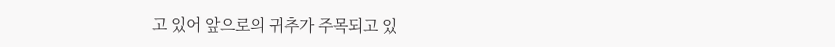고 있어 앞으로의 귀추가 주목되고 있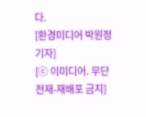다.
[환경미디어 박원정 기자]
[ⓒ 이미디어. 무단전재-재배포 금지]